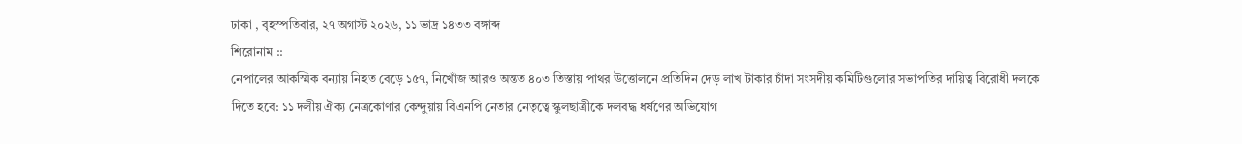ঢাকা , বৃহস্পতিবার, ২৭ অগাস্ট ২০২৬, ১১ ভাদ্র ১৪৩৩ বঙ্গাব্দ
শিরোনাম ::
নেপালের আকস্মিক বন্যায় নিহত বেড়ে ১৫৭, নিখোঁজ আরও অন্তত ৪০৩ তিস্তায় পাথর উত্তোলনে প্রতিদিন দেড় লাখ টাকার চাঁদা সংসদীয় কমিটিগুলোর সভাপতির দায়িত্ব বিরোধী দলকে দিতে হবে: ১১ দলীয় ঐক্য নেত্রকোণার কেন্দুয়ায় বিএনপি নেতার নেতৃত্বে স্কুলছাত্রীকে দলবদ্ধ ধর্ষণের অভিযোগ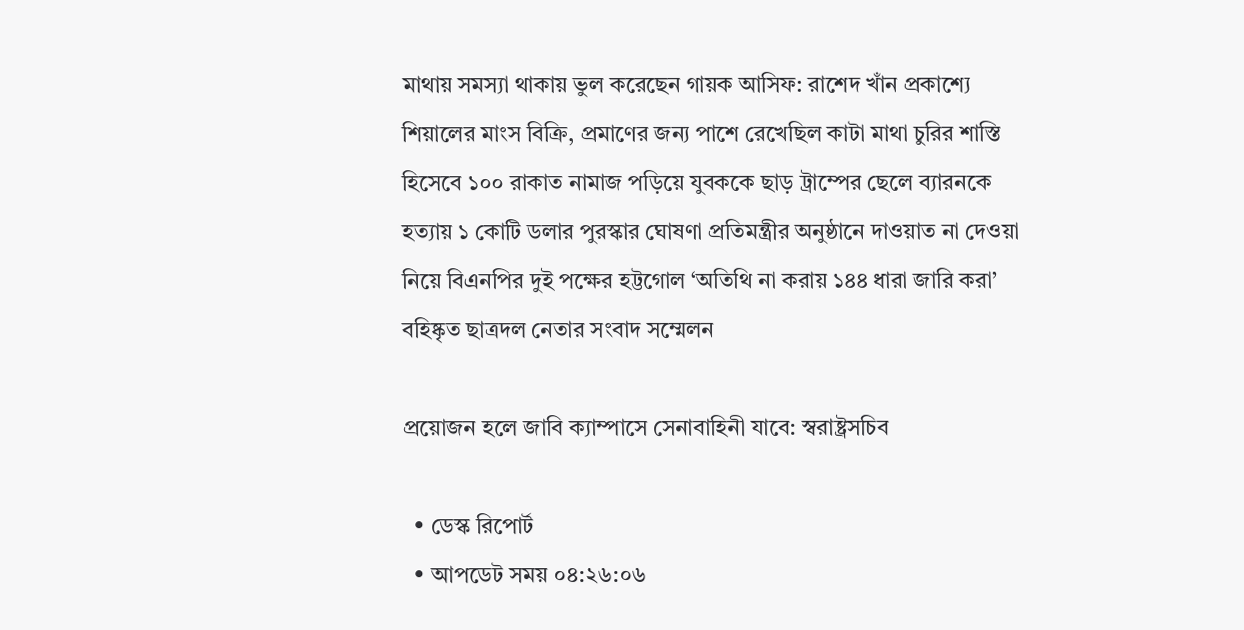মাথায় সমস্যা থাকায় ভুল করেছেন গায়ক আসিফ: রাশেদ খাঁন প্রকাশ্যে শিয়ালের মাংস বিক্রি, প্রমাণের জন্য পাশে রেখেছিল কাটা মাথা চুরির শাস্তি হিসেবে ১০০ রাকাত নামাজ পড়িয়ে যুবককে ছাড় ট্রাম্পের ছেলে ব্যারনকে হত্যায় ১ কোটি ডলার পুরস্কার ঘোষণা প্রতিমন্ত্রীর অনুষ্ঠানে দাওয়াত না দেওয়া নিয়ে বিএনপির দুই পক্ষের হট্টগোল ‘অতিথি না করায় ১৪৪ ধারা জারি করা’ বহিষ্কৃত ছাত্রদল নেতার সংবাদ সম্মেলন

প্রয়োজন হলে জাবি ক্যাম্পাসে সেনাবাহিনী যাবে: স্বরাষ্ট্রসচিব

  • ডেস্ক রিপোর্ট
  • আপডেট সময় ০৪:২৬:০৬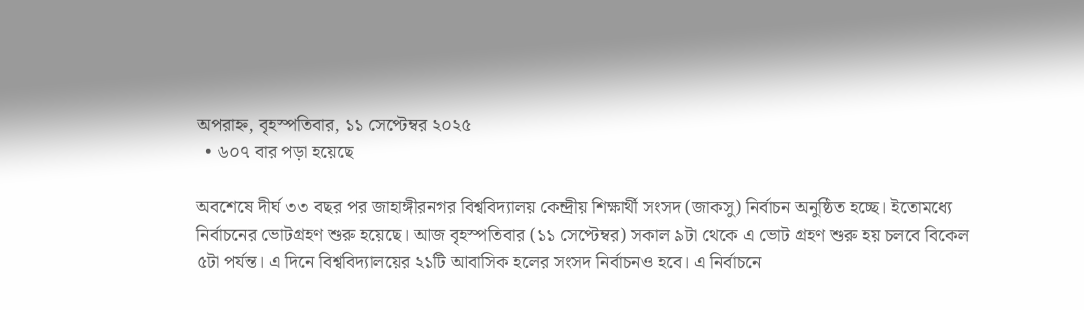অপরাহ্ন, বৃহস্পতিবার, ১১ সেপ্টেম্বর ২০২৫
  • ৬০৭ বার পড়া হয়েছে

অবশেষে দীর্ঘ ৩৩ বছর পর জাহাঙ্গীরনগর বিশ্ববিদ্যালয় কেন্দ্রীয় শিক্ষার্থী সংসদ (জাকসু) নির্বাচন অনুষ্ঠিত হচ্ছে। ইতোমধ্যে নির্বাচনের ভোটগ্রহণ শুরু হয়েছে। আজ বৃহস্পতিবার (১১ সেপ্টেম্বর) সকাল ৯টা থেকে এ ভোট গ্রহণ শুরু হয় চলবে বিকেল ৫টা পর্যন্ত। এ দিনে বিশ্ববিদ্যালয়ের ২১টি আবাসিক হলের সংসদ নির্বাচনও হবে। এ নির্বাচনে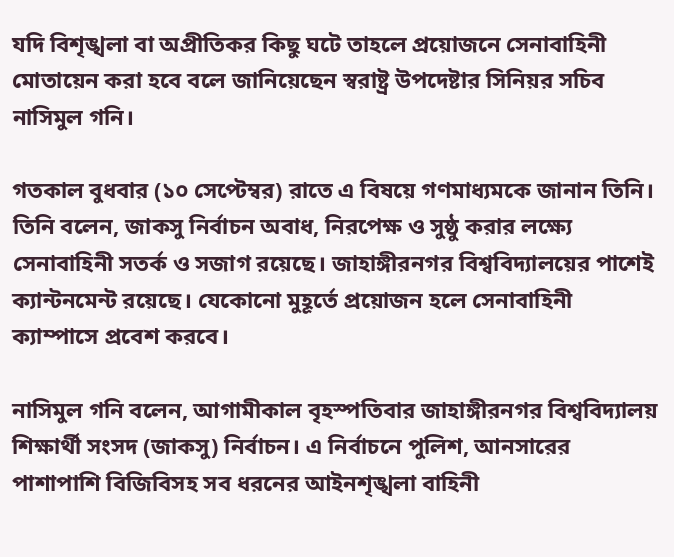যদি বিশৃঙ্খলা বা অপ্রীতিকর কিছু ঘটে তাহলে প্রয়োজনে সেনাবাহিনী মোতায়েন করা হবে বলে জানিয়েছেন স্বরাষ্ট্র উপদেষ্টার সিনিয়র সচিব নাসিমুল গনি।

গতকাল বুধবার (১০ সেপ্টেম্বর) রাতে এ বিষয়ে গণমাধ্যমকে জানান তিনি। তিনি বলেন, জাকসু নির্বাচন অবাধ, নিরপেক্ষ ও সুষ্ঠু করার লক্ষ্যে সেনাবাহিনী সতর্ক ও সজাগ রয়েছে। জাহাঙ্গীরনগর বিশ্ববিদ্যালয়ের পাশেই ক্যান্টনমেন্ট রয়েছে। যেকোনো মুহূর্তে প্রয়োজন হলে সেনাবাহিনী ক্যাম্পাসে প্রবেশ করবে।

নাসিমুল গনি বলেন, আগামীকাল বৃহস্পতিবার জাহাঙ্গীরনগর বিশ্ববিদ্যালয় শিক্ষার্থী সংসদ (জাকসু) নির্বাচন। এ নির্বাচনে পুলিশ, আনসারের পাশাপাশি বিজিবিসহ সব ধরনের আইনশৃঙ্খলা বাহিনী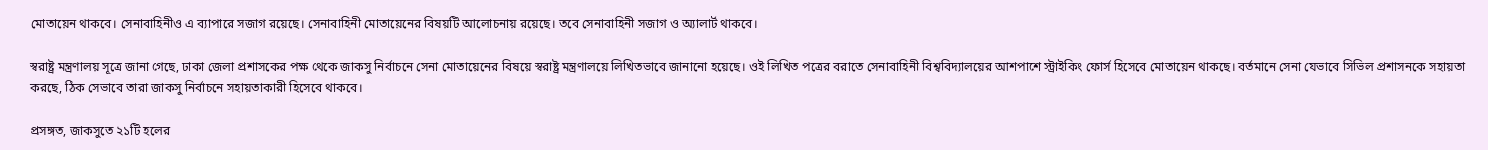মোতায়েন থাকবে। সেনাবাহিনীও এ ব্যাপারে সজাগ রয়েছে। সেনাবাহিনী মোতায়েনের বিষয়টি আলোচনায় রয়েছে। তবে সেনাবাহিনী সজাগ ও অ্যালার্ট থাকবে।

স্বরাষ্ট্র মন্ত্রণালয় সূত্রে জানা গেছে, ঢাকা জেলা প্রশাসকের পক্ষ থেকে জাকসু নির্বাচনে সেনা মোতায়েনের বিষয়ে স্বরাষ্ট্র মন্ত্রণালয়ে লিখিতভাবে জানানো হয়েছে। ওই লিখিত পত্রের বরাতে সেনাবাহিনী বিশ্ববিদ্যালয়ের আশপাশে স্ট্রাইকিং ফোর্স হিসেবে মোতায়েন থাকছে। বর্তমানে সেনা যেভাবে সিভিল প্রশাসনকে সহায়তা করছে, ঠিক সেভাবে তারা জাকসু নির্বাচনে সহায়তাকারী হিসেবে থাকবে।

প্রসঙ্গত, জাকসুতে ২১টি হলের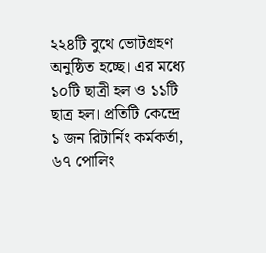২২৪টি বুথে ভোটগ্রহণ অনুষ্ঠিত হচ্ছে। এর মধ্যে ১০টি ছাত্রী হল ও ১১টি ছাত্র হল। প্রতিটি কেন্দ্রে ১ জন রিটার্নিং কর্মকর্তা, ৬৭ পোলিং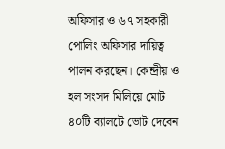অফিসার ও ৬৭ সহকারী পোলিং অফিসার দায়িত্ব পালন করছেন। কেন্দ্রীয় ও হল সংসদ মিলিয়ে মোট ৪০টি ব্যালটে ভোট দেবেন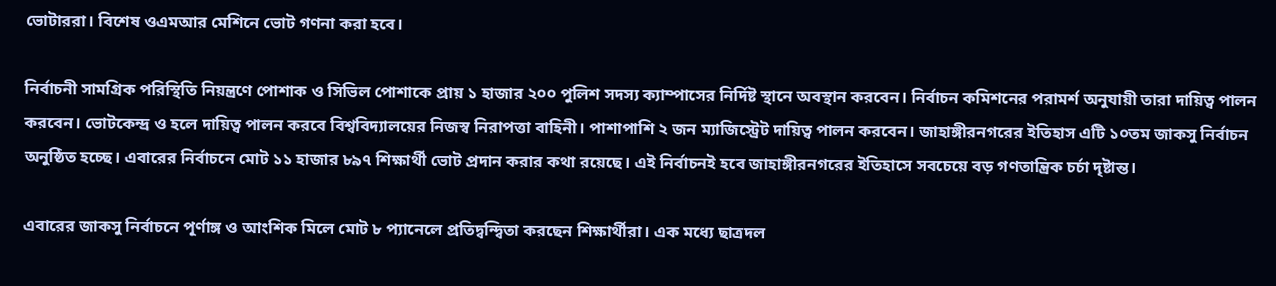ভোটাররা। বিশেষ ওএমআর মেশিনে ভোট গণনা করা হবে।

নির্বাচনী সামগ্রিক পরিস্থিতি নিয়ন্ত্রণে পোশাক ও সিভিল পোশাকে প্রায় ১ হাজার ২০০ পুলিশ সদস্য ক্যাম্পাসের নির্দিষ্ট স্থানে অবস্থান করবেন। নির্বাচন কমিশনের পরামর্শ অনুযায়ী তারা দায়িত্ব পালন করবেন। ভোটকেন্দ্র ও হলে দায়িত্ব পালন করবে বিশ্ববিদ্যালয়ের নিজস্ব নিরাপত্তা বাহিনী। পাশাপাশি ২ জন ম্যাজিস্ট্রেট দায়িত্ব পালন করবেন। জাহাঙ্গীরনগরের ইতিহাস এটি ১০তম জাকসু নির্বাচন অনুষ্ঠিত হচ্ছে। এবারের নির্বাচনে মোট ১১ হাজার ৮৯৭ শিক্ষার্থী ভোট প্রদান করার কথা রয়েছে। এই নির্বাচনই হবে জাহাঙ্গীরনগরের ইতিহাসে সবচেয়ে বড় গণতান্ত্রিক চর্চা দৃষ্টান্ত।

এবারের জাকসু নির্বাচনে পূর্ণাঙ্গ ও আংশিক মিলে মোট ৮ প্যানেলে প্রতিদ্বন্দ্বিতা করছেন শিক্ষার্থীরা। এক মধ্যে ছাত্রদল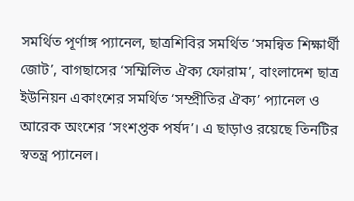সমর্থিত পূর্ণাঙ্গ প্যানেল, ছাত্রশিবির সমর্থিত ‘সমন্বিত শিক্ষার্থী জোট’, বাগছাসের ‘সম্মিলিত ঐক্য ফোরাম’, বাংলাদেশ ছাত্র ইউনিয়ন একাংশের সমর্থিত ‘সম্প্রীতির ঐক্য’ প্যানেল ও আরেক অংশের ‘সংশপ্তক পর্ষদ’। এ ছাড়াও রয়েছে তিনটির স্বতন্ত্র প্যানেল।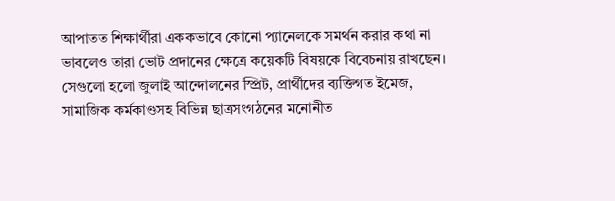আপাতত শিক্ষার্থীরা এককভাবে কোনো প্যানেলকে সমর্থন করার কথা না ভাবলেও তারা ভোট প্রদানের ক্ষেত্রে কয়েকটি বিষয়কে বিবেচনায় রাখছেন। সেগুলো হলো জুলাই আন্দোলনের স্প্রিট, প্রার্থীদের ব্যক্তিগত ইমেজ, সামাজিক কর্মকাণ্ডসহ বিভিন্ন ছাত্রসংগঠনের মনোনীত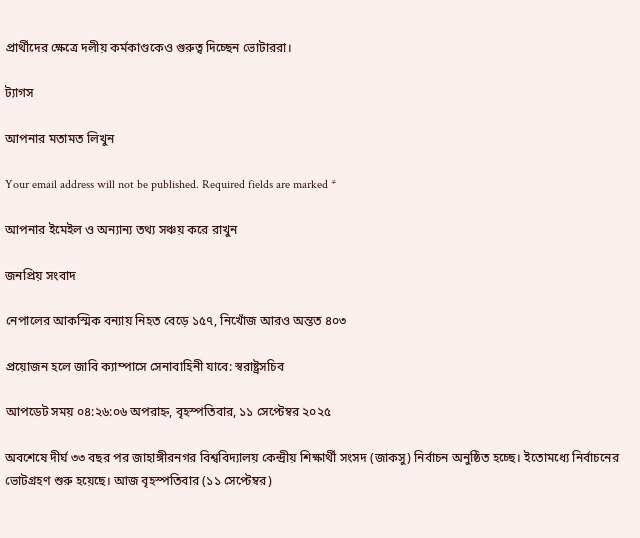প্রার্থীদের ক্ষেত্রে দলীয় কর্মকাণ্ডকেও গুরুত্ব দিচ্ছেন ভোটাররা।

ট্যাগস

আপনার মতামত লিখুন

Your email address will not be published. Required fields are marked *

আপনার ইমেইল ও অন্যান্য তথ্য সঞ্চয় করে রাখুন

জনপ্রিয় সংবাদ

নেপালের আকস্মিক বন্যায় নিহত বেড়ে ১৫৭, নিখোঁজ আরও অন্তত ৪০৩

প্রয়োজন হলে জাবি ক্যাম্পাসে সেনাবাহিনী যাবে: স্বরাষ্ট্রসচিব

আপডেট সময় ০৪:২৬:০৬ অপরাহ্ন, বৃহস্পতিবার, ১১ সেপ্টেম্বর ২০২৫

অবশেষে দীর্ঘ ৩৩ বছর পর জাহাঙ্গীরনগর বিশ্ববিদ্যালয় কেন্দ্রীয় শিক্ষার্থী সংসদ (জাকসু) নির্বাচন অনুষ্ঠিত হচ্ছে। ইতোমধ্যে নির্বাচনের ভোটগ্রহণ শুরু হয়েছে। আজ বৃহস্পতিবার (১১ সেপ্টেম্বর)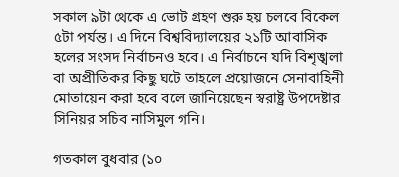সকাল ৯টা থেকে এ ভোট গ্রহণ শুরু হয় চলবে বিকেল ৫টা পর্যন্ত। এ দিনে বিশ্ববিদ্যালয়ের ২১টি আবাসিক হলের সংসদ নির্বাচনও হবে। এ নির্বাচনে যদি বিশৃঙ্খলা বা অপ্রীতিকর কিছু ঘটে তাহলে প্রয়োজনে সেনাবাহিনী মোতায়েন করা হবে বলে জানিয়েছেন স্বরাষ্ট্র উপদেষ্টার সিনিয়র সচিব নাসিমুল গনি।

গতকাল বুধবার (১০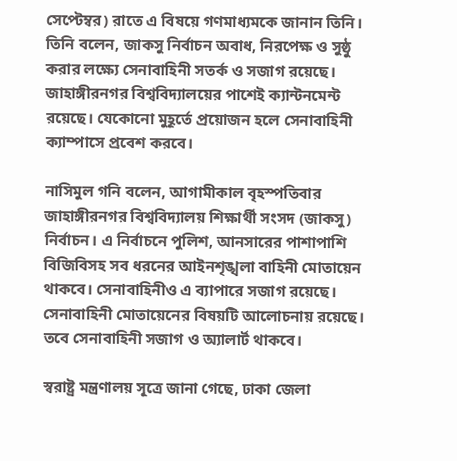সেপ্টেম্বর) রাতে এ বিষয়ে গণমাধ্যমকে জানান তিনি। তিনি বলেন, জাকসু নির্বাচন অবাধ, নিরপেক্ষ ও সুষ্ঠু করার লক্ষ্যে সেনাবাহিনী সতর্ক ও সজাগ রয়েছে। জাহাঙ্গীরনগর বিশ্ববিদ্যালয়ের পাশেই ক্যান্টনমেন্ট রয়েছে। যেকোনো মুহূর্তে প্রয়োজন হলে সেনাবাহিনী ক্যাম্পাসে প্রবেশ করবে।

নাসিমুল গনি বলেন, আগামীকাল বৃহস্পতিবার জাহাঙ্গীরনগর বিশ্ববিদ্যালয় শিক্ষার্থী সংসদ (জাকসু) নির্বাচন। এ নির্বাচনে পুলিশ, আনসারের পাশাপাশি বিজিবিসহ সব ধরনের আইনশৃঙ্খলা বাহিনী মোতায়েন থাকবে। সেনাবাহিনীও এ ব্যাপারে সজাগ রয়েছে। সেনাবাহিনী মোতায়েনের বিষয়টি আলোচনায় রয়েছে। তবে সেনাবাহিনী সজাগ ও অ্যালার্ট থাকবে।

স্বরাষ্ট্র মন্ত্রণালয় সূত্রে জানা গেছে, ঢাকা জেলা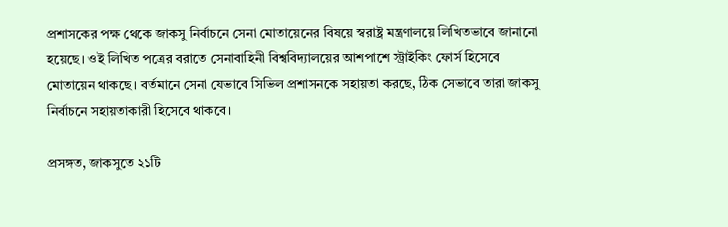প্রশাসকের পক্ষ থেকে জাকসু নির্বাচনে সেনা মোতায়েনের বিষয়ে স্বরাষ্ট্র মন্ত্রণালয়ে লিখিতভাবে জানানো হয়েছে। ওই লিখিত পত্রের বরাতে সেনাবাহিনী বিশ্ববিদ্যালয়ের আশপাশে স্ট্রাইকিং ফোর্স হিসেবে মোতায়েন থাকছে। বর্তমানে সেনা যেভাবে সিভিল প্রশাসনকে সহায়তা করছে, ঠিক সেভাবে তারা জাকসু নির্বাচনে সহায়তাকারী হিসেবে থাকবে।

প্রসঙ্গত, জাকসুতে ২১টি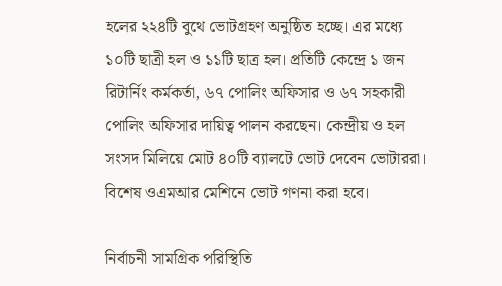হলের ২২৪টি বুথে ভোটগ্রহণ অনুষ্ঠিত হচ্ছে। এর মধ্যে ১০টি ছাত্রী হল ও ১১টি ছাত্র হল। প্রতিটি কেন্দ্রে ১ জন রিটার্নিং কর্মকর্তা, ৬৭ পোলিং অফিসার ও ৬৭ সহকারী পোলিং অফিসার দায়িত্ব পালন করছেন। কেন্দ্রীয় ও হল সংসদ মিলিয়ে মোট ৪০টি ব্যালটে ভোট দেবেন ভোটাররা। বিশেষ ওএমআর মেশিনে ভোট গণনা করা হবে।

নির্বাচনী সামগ্রিক পরিস্থিতি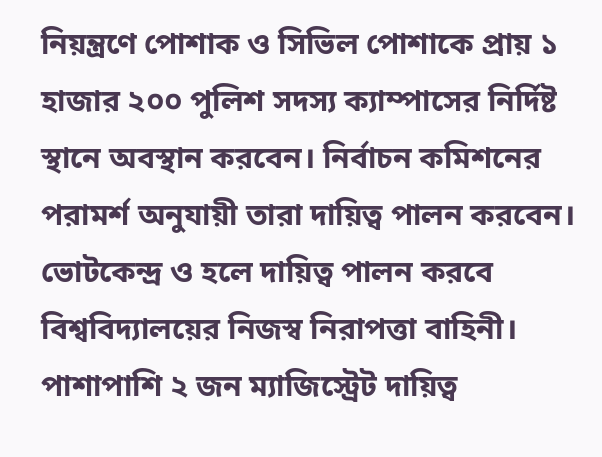নিয়ন্ত্রণে পোশাক ও সিভিল পোশাকে প্রায় ১ হাজার ২০০ পুলিশ সদস্য ক্যাম্পাসের নির্দিষ্ট স্থানে অবস্থান করবেন। নির্বাচন কমিশনের পরামর্শ অনুযায়ী তারা দায়িত্ব পালন করবেন। ভোটকেন্দ্র ও হলে দায়িত্ব পালন করবে বিশ্ববিদ্যালয়ের নিজস্ব নিরাপত্তা বাহিনী। পাশাপাশি ২ জন ম্যাজিস্ট্রেট দায়িত্ব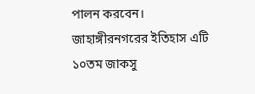পালন করবেন। জাহাঙ্গীরনগরের ইতিহাস এটি ১০তম জাকসু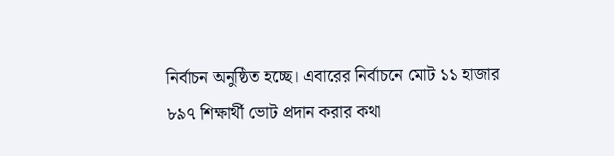নির্বাচন অনুষ্ঠিত হচ্ছে। এবারের নির্বাচনে মোট ১১ হাজার ৮৯৭ শিক্ষার্থী ভোট প্রদান করার কথা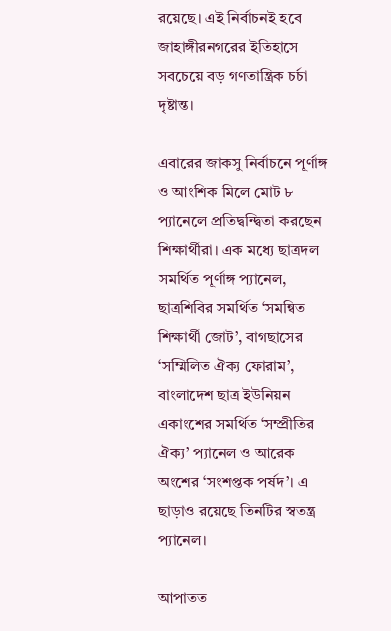রয়েছে। এই নির্বাচনই হবে জাহাঙ্গীরনগরের ইতিহাসে সবচেয়ে বড় গণতান্ত্রিক চর্চা দৃষ্টান্ত।

এবারের জাকসু নির্বাচনে পূর্ণাঙ্গ ও আংশিক মিলে মোট ৮ প্যানেলে প্রতিদ্বন্দ্বিতা করছেন শিক্ষার্থীরা। এক মধ্যে ছাত্রদল সমর্থিত পূর্ণাঙ্গ প্যানেল, ছাত্রশিবির সমর্থিত ‘সমন্বিত শিক্ষার্থী জোট’, বাগছাসের ‘সম্মিলিত ঐক্য ফোরাম’, বাংলাদেশ ছাত্র ইউনিয়ন একাংশের সমর্থিত ‘সম্প্রীতির ঐক্য’ প্যানেল ও আরেক অংশের ‘সংশপ্তক পর্ষদ’। এ ছাড়াও রয়েছে তিনটির স্বতন্ত্র প্যানেল।

আপাতত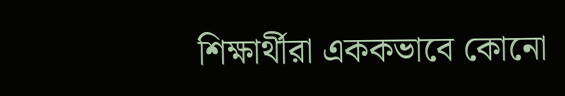শিক্ষার্থীরা এককভাবে কোনো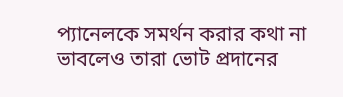প্যানেলকে সমর্থন করার কথা না ভাবলেও তারা ভোট প্রদানের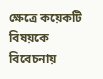ক্ষেত্রে কয়েকটি বিষয়কে বিবেচনায়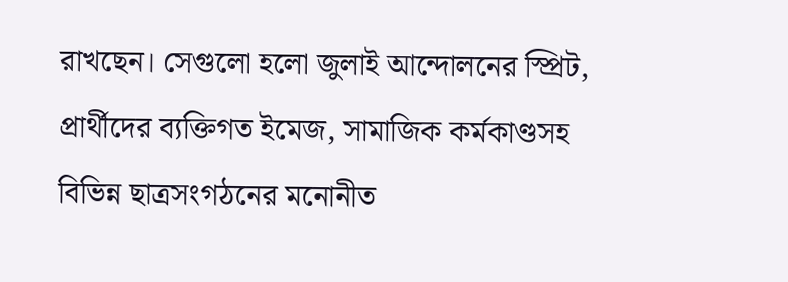রাখছেন। সেগুলো হলো জুলাই আন্দোলনের স্প্রিট, প্রার্থীদের ব্যক্তিগত ইমেজ, সামাজিক কর্মকাণ্ডসহ বিভিন্ন ছাত্রসংগঠনের মনোনীত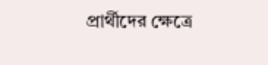প্রার্থীদের ক্ষেত্রে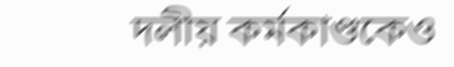দলীয় কর্মকাণ্ডকেও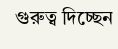গুরুত্ব দিচ্ছেন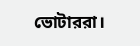ভোটাররা।